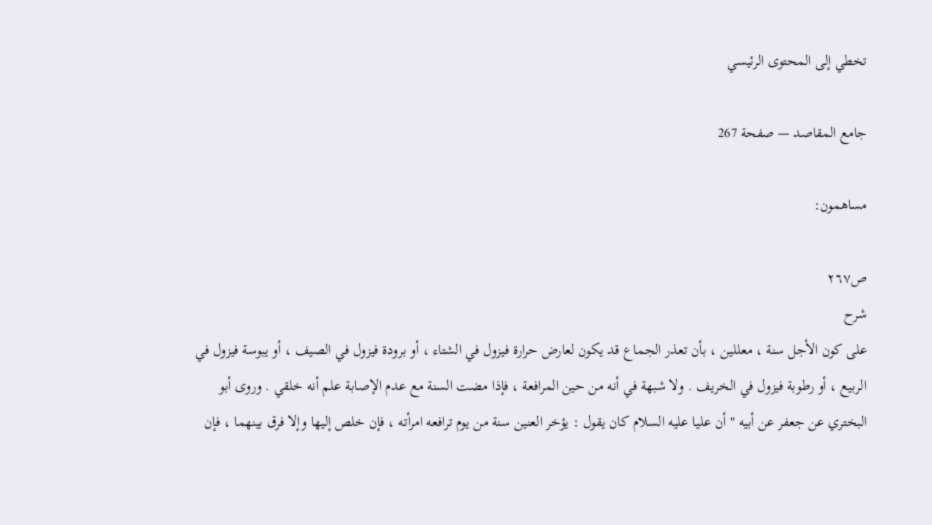تخطي إلى المحتوى الرئيسي

جامع المقاصد — صفحة 267

مساهمون:

ص٢٦٧
شرح
على كون الأجل سنة ، معللين ، بأن تعذر الجماع قد يكون لعارض حرارة فيزول في الشتاء ، أو برودة فيزول في الصيف ، أو يبوسة فيزول في الربيع ، أو رطوبة فيزول في الخريف . ولا شبهة في أنه من حين المرافعة ، فإذا مضت السنة مع عدم الإصابة علم أنه خلقي . وروى أبو البختري عن جعفر عن أبيه " أن عليا عليه السلام كان يقول : يؤخر العنين سنة من يوم ترافعه امرأته ، فإن خلص إليها وإلا فرق بينهما ، فإن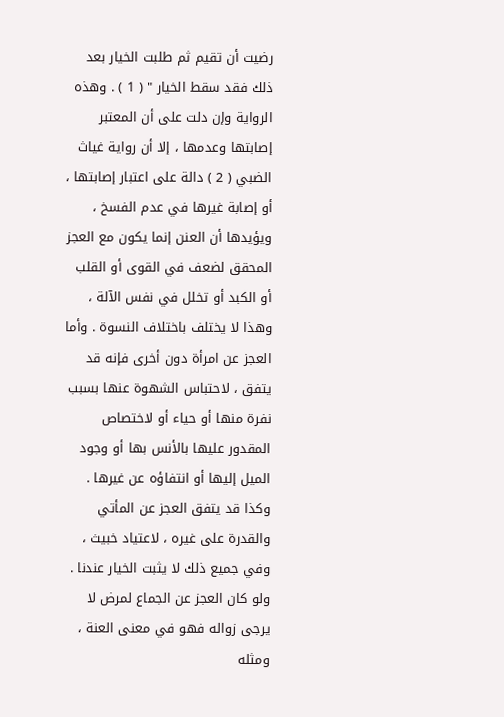رضيت أن تقيم ثم طلبت الخيار بعد ذلك فقد سقط الخيار " ( 1 ) . وهذه الرواية وإن دلت على أن المعتبر إصابتها وعدمها ، إلا أن رواية غياث الضبي ( 2 ) دالة على اعتبار إصابتها ، أو إصابة غيرها في عدم الفسخ ، ويؤيدها أن العنن إنما يكون مع العجز المحقق لضعف في القوى أو القلب أو الكبد أو تخلل في نفس الآلة ، وهذا لا يختلف باختلاف النسوة . وأما العجز عن امرأة دون أخرى فإنه قد يتفق ، لاحتباس الشهوة عنها بسبب نفرة منها أو حياء أو لاختصاص المقدور عليها بالأنس بها أو وجود الميل إليها أو انتفاؤه عن غيرها . وكذا قد يتفق العجز عن المأتي والقدرة على غيره ، لاعتياد خبيث ، وفي جميع ذلك لا يثبت الخيار عندنا . ولو كان العجز عن الجماع لمرض لا يرجى زواله فهو في معنى العنة ، ومثله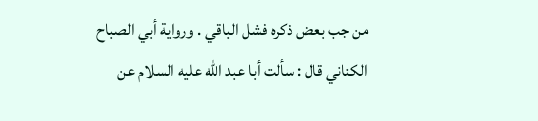من جب بعض ذكره فشل الباقي . ورواية أبي الصباح الكناني قال : سألت أبا عبد الله عليه السلام عن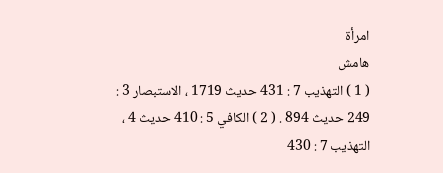امرأة
هامش
( 1 ) التهذيب 7 : 431 حديث 1719 ، الاستبصار 3 : 249 حديث 894 . ( 2 ) الكافي 5 : 410 حديث 4 ، التهذيب 7 : 430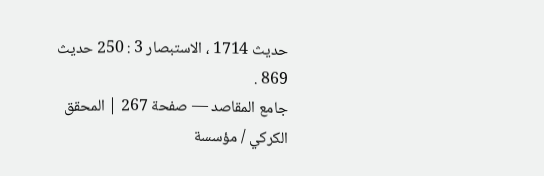حديث 1714 ، الاستبصار 3 : 250 حديث 869 .
جامع المقاصد — صفحة 267 | المحقق الكركي / مؤسسة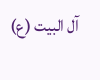آل البيت (ع)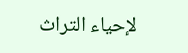لإحياء التراث